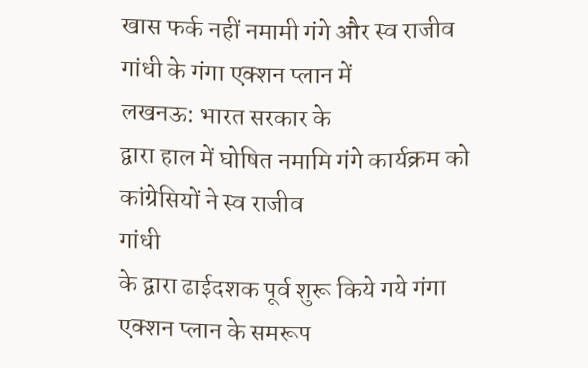खास फर्क नहीं नमामी गंगे और स्व राजीव गांधी के गंगा एक्शन प्लान में
लखनऊ: भारत सरकार के
द्वारा हाल में घोषित नमामि गंगे कार्यक्रम को कांग्रेसियों ने स्व राजीव
गांधी
के द्वारा ढाईदशक पूर्व शुरू किये गये गंगा एक्शन प्लान के समरूप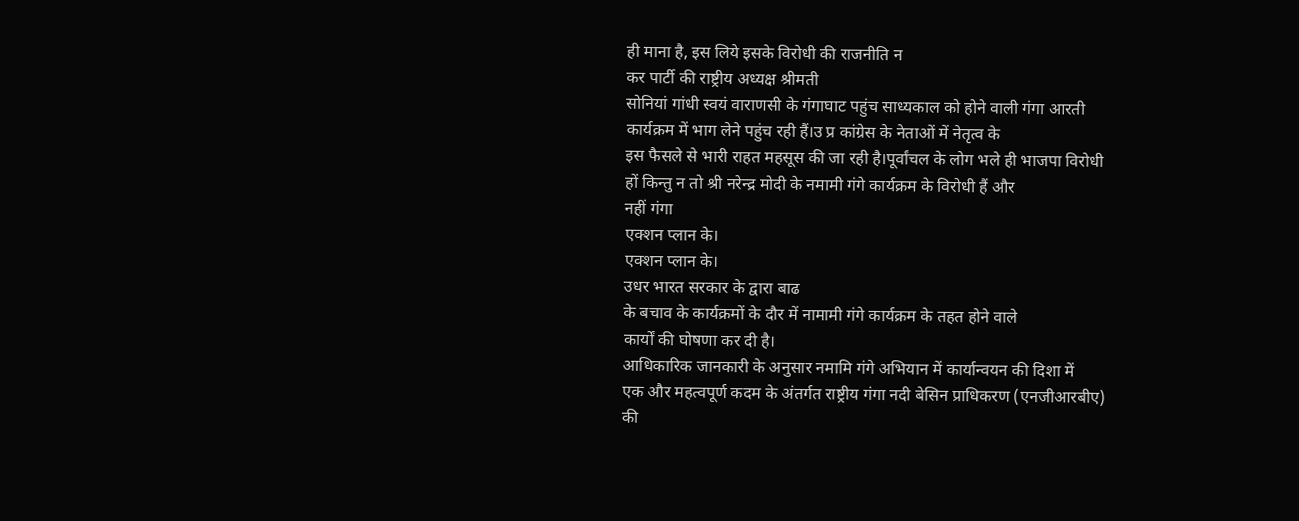ही माना है, इस लिये इसके विरोधी की राजनीति न
कर पार्टी की राष्ट्रीय अध्यक्ष श्रीमती
सोनियां गांधी स्वयं वाराणसी के गंगाघाट पहुंच साध्यकाल को होने वाली गंगा आरती
कार्यक्रम में भाग लेने पहुंच रही हैं।उ प्र कांग्रेस के नेताओं में नेतृत्व के
इस फैसले से भारी राहत महसूस की जा रही है।पूर्वांचल के लोग भले ही भाजपा विरोधी
हों किन्तु न तो श्री नरेन्द्र मोदी के नमामी गंगे कार्यक्रम के विरोधी हैं और
नहीं गंगा
एक्शन प्लान के।
एक्शन प्लान के।
उधर भारत सरकार के द्वारा बाढ
के बचाव के कार्यक्रमों के दौर में नामामी गंगे कार्यक्रम के तहत होने वाले
कार्यों की घोषणा कर दी है।
आधिकारिक जानकारी के अनुसार नमामि गंगे अभियान में कार्यान्वयन की दिशा में
एक और महत्वपूर्ण कदम के अंतर्गत राष्ट्रीय गंगा नदी बेसिन प्राधिकरण (एनजीआरबीए)
की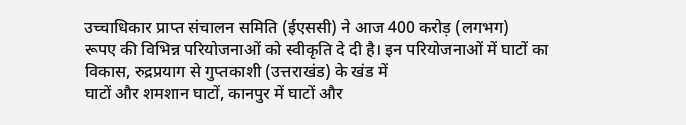उच्चाधिकार प्राप्त संचालन समिति (ईएससी) ने आज 400 करोड़ (लगभग)
रूपए की विभिन्न परियोजनाओं को स्वीकृति दे दी है। इन परियोजनाओं में घाटों का
विकास, रुद्रप्रयाग से गुप्तकाशी (उत्तराखंड) के खंड में
घाटों और शमशान घाटों, कानपुर में घाटों और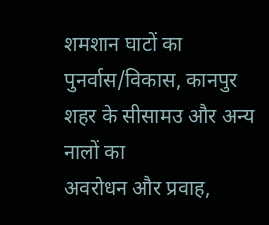शमशान घाटों का
पुनर्वास/विकास, कानपुर शहर के सीसामउ और अन्य नालों का
अवरोधन और प्रवाह,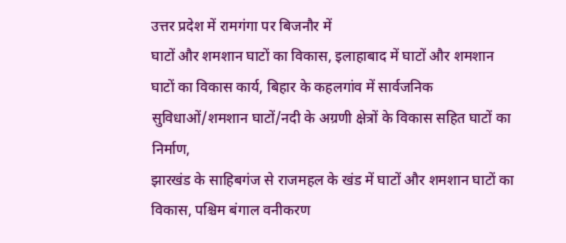उत्तर प्रदेश में रामगंगा पर बिजनौर में
घाटों और शमशान घाटों का विकास, इलाहाबाद में घाटों और शमशान
घाटों का विकास कार्य, बिहार के कहलगांव में सार्वजनिक
सुविधाओं/शमशान घाटों/नदी के अग्रणी क्षेत्रों के विकास सहित घाटों का निर्माण,
झारखंड के साहिबगंज से राजमहल के खंड में घाटों और शमशान घाटों का
विकास, पश्चिम बंगाल वनीकरण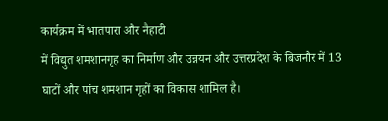कार्यक्रम में भातपारा और नैहाटी
में विद्युत शमशानगृह का निर्माण और उन्नयन और उत्तरप्रदेश के बिजनौर में 13 घाटों और पांच शमशान गृहों का विकास शामिल है।